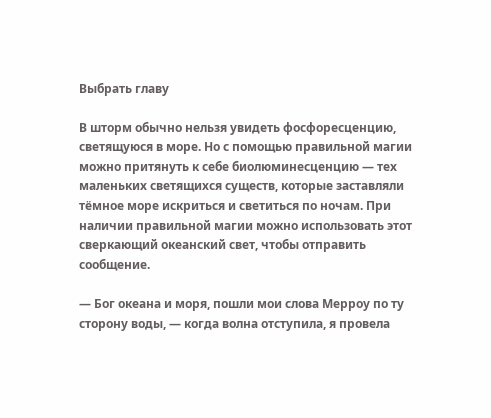Выбрать главу

В шторм обычно нельзя увидеть фосфоресценцию, светящуюся в море. Но с помощью правильной магии можно притянуть к себе биолюминесценцию — тех маленьких светящихся существ, которые заставляли тёмное море искриться и светиться по ночам. При наличии правильной магии можно использовать этот сверкающий океанский свет, чтобы отправить сообщение.

— Бог океана и моря, пошли мои слова Мерроу по ту сторону воды, — когда волна отступила, я провела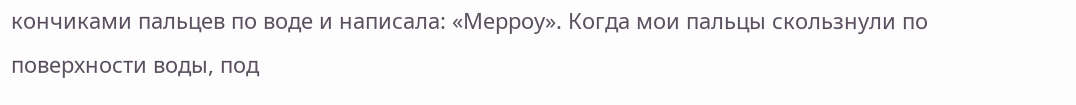кончиками пальцев по воде и написала: «Мерроу». Когда мои пальцы скользнули по поверхности воды, под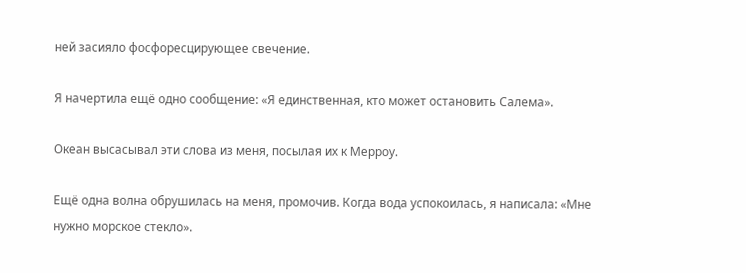ней засияло фосфоресцирующее свечение.

Я начертила ещё одно сообщение: «Я единственная, кто может остановить Салема».

Океан высасывал эти слова из меня, посылая их к Мерроу.

Ещё одна волна обрушилась на меня, промочив. Когда вода успокоилась, я написала: «Мне нужно морское стекло».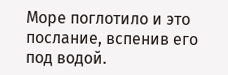Море поглотило и это послание, вспенив его под водой.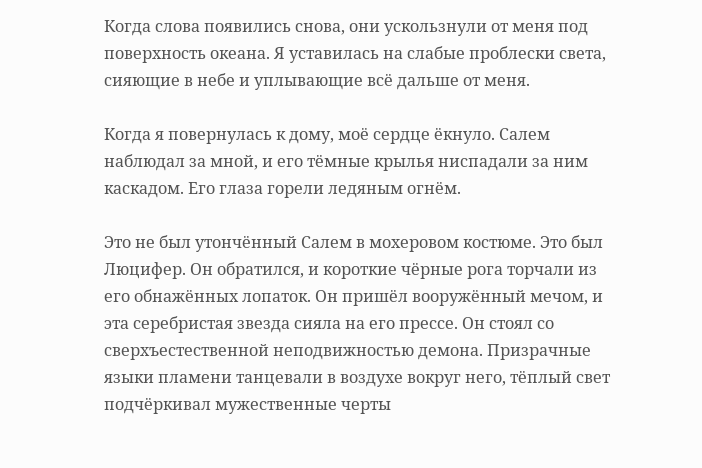Когда слова появились снова, они ускользнули от меня под поверхность океана. Я уставилась на слабые проблески света, сияющие в небе и уплывающие всё дальше от меня.

Когда я повернулась к дому, моё сердце ёкнуло. Салем наблюдал за мной, и его тёмные крылья ниспадали за ним каскадом. Его глаза горели ледяным огнём.

Это не был утончённый Салем в мохеровом костюме. Это был Люцифер. Он обратился, и короткие чёрные рога торчали из его обнажённых лопаток. Он пришёл вооружённый мечом, и эта серебристая звезда сияла на его прессе. Он стоял со сверхъестественной неподвижностью демона. Призрачные языки пламени танцевали в воздухе вокруг него, тёплый свет подчёркивал мужественные черты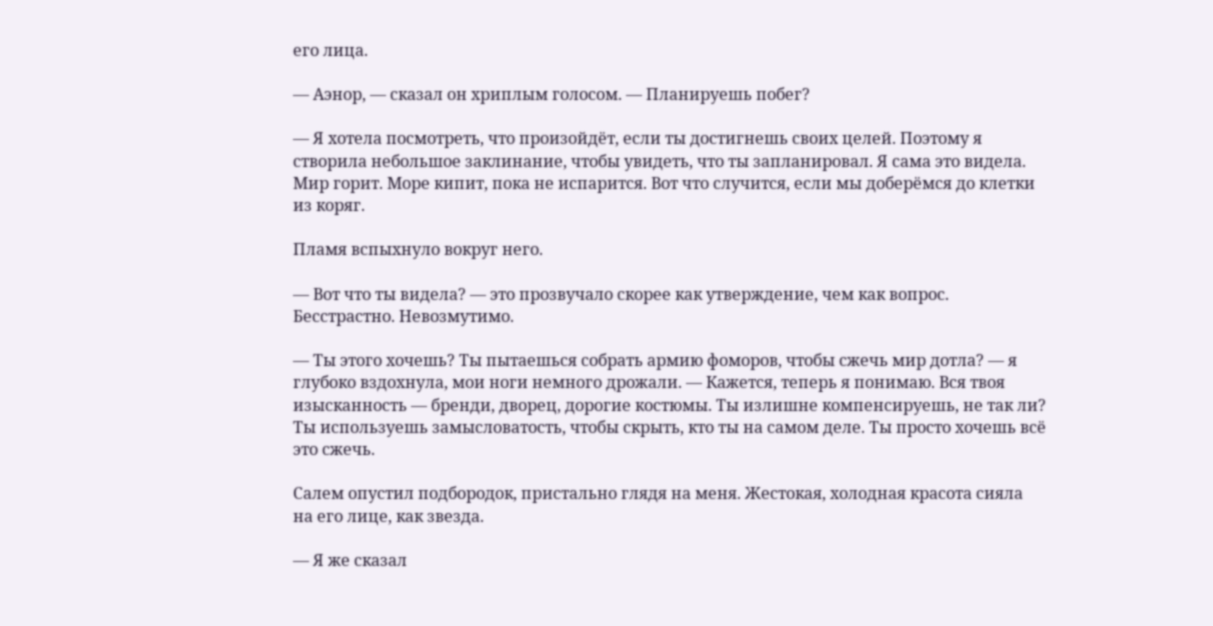его лица.

— Аэнор, — сказал он хриплым голосом. — Планируешь побег?

— Я хотела посмотреть, что произойдёт, если ты достигнешь своих целей. Поэтому я створила небольшое заклинание, чтобы увидеть, что ты запланировал. Я сама это видела. Мир горит. Море кипит, пока не испарится. Вот что случится, если мы доберёмся до клетки из коряг.

Пламя вспыхнуло вокруг него.

— Вот что ты видела? — это прозвучало скорее как утверждение, чем как вопрос. Бесстрастно. Невозмутимо.

— Ты этого хочешь? Ты пытаешься собрать армию фоморов, чтобы сжечь мир дотла? — я глубоко вздохнула, мои ноги немного дрожали. — Кажется, теперь я понимаю. Вся твоя изысканность — бренди, дворец, дорогие костюмы. Ты излишне компенсируешь, не так ли? Ты используешь замысловатость, чтобы скрыть, кто ты на самом деле. Ты просто хочешь всё это сжечь.

Салем опустил подбородок, пристально глядя на меня. Жестокая, холодная красота сияла на его лице, как звезда.

— Я же сказал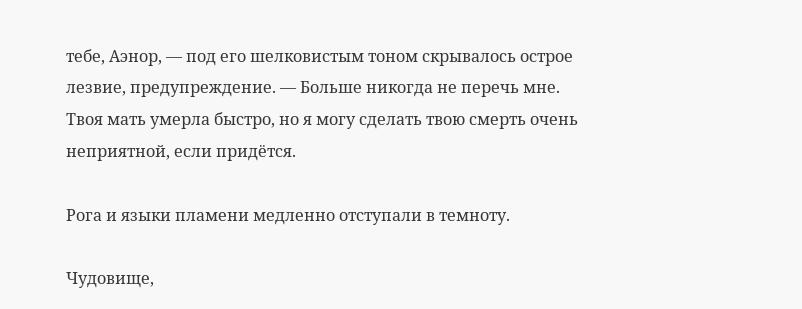тебе, Аэнор, — под его шелковистым тоном скрывалось острое лезвие, предупреждение. — Больше никогда не перечь мне. Твоя мать умерла быстро, но я могу сделать твою смерть очень неприятной, если придётся.

Рога и языки пламени медленно отступали в темноту.

Чудовище,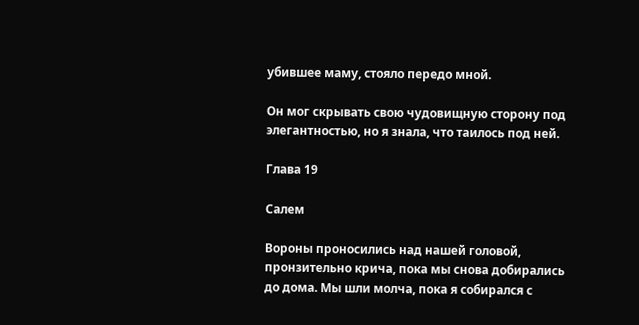убившее маму, стояло передо мной.

Он мог скрывать свою чудовищную сторону под элегантностью, но я знала, что таилось под ней.

Глава 19

Салем

Вороны проносились над нашей головой, пронзительно крича, пока мы снова добирались до дома. Мы шли молча, пока я собирался с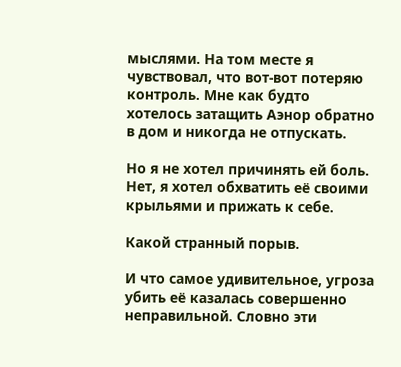мыслями. На том месте я чувствовал, что вот-вот потеряю контроль. Мне как будто хотелось затащить Аэнор обратно в дом и никогда не отпускать.

Но я не хотел причинять ей боль. Нет, я хотел обхватить её своими крыльями и прижать к себе.

Какой странный порыв.

И что самое удивительное, угроза убить её казалась совершенно неправильной. Словно эти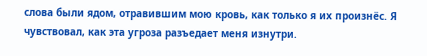слова были ядом, отравившим мою кровь, как только я их произнёс. Я чувствовал, как эта угроза разъедает меня изнутри.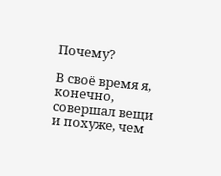Почему?

В своё время я, конечно, совершал вещи и похуже, чем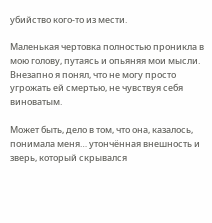убийство кого-то из мести.

Маленькая чертовка полностью проникла в мою голову, путаясь и опьяняя мои мысли. Внезапно я понял, что не могу просто угрожать ей смертью, не чувствуя себя виноватым.

Может быть, дело в том, что она, казалось, понимала меня… утончённая внешность и зверь, который скрывался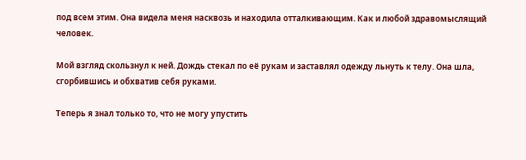под всем этим. Она видела меня насквозь и находила отталкивающим. Как и любой здравомыслящий человек.

Мой взгляд скользнул к ней. Дождь стекал по её рукам и заставлял одежду льнуть к телу. Она шла, сгорбившись и обхватив себя руками.

Теперь я знал только то, что не могу упустить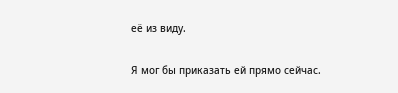её из виду.

Я мог бы приказать ей прямо сейчас.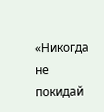«Никогда не покидай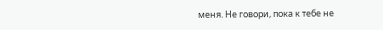меня. Не говори, пока к тебе не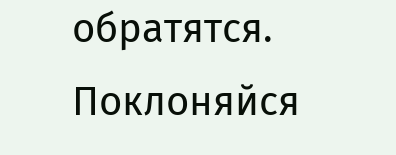обратятся. Поклоняйся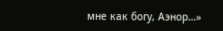мне как богу, Аэнор…»